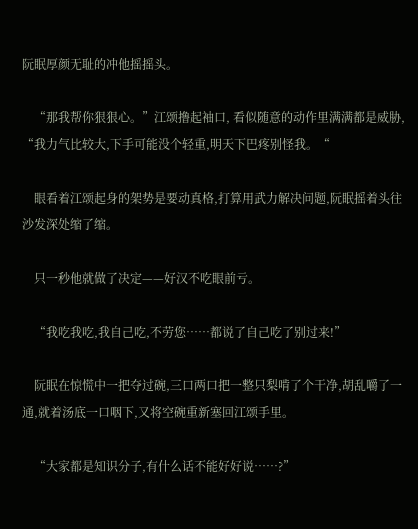阮眠厚颜无耻的冲他摇摇头。

    “那我帮你狠狠心。”江颂撸起袖口, 看似随意的动作里满满都是威胁, “我力气比较大,下手可能没个轻重,明天下巴疼别怪我。“

    眼看着江颂起身的架势是要动真格,打算用武力解决问题,阮眠摇着头往沙发深处缩了缩。

    只一秒他就做了决定——好汉不吃眼前亏。

    “我吃我吃,我自己吃,不劳您……都说了自己吃了别过来!”

    阮眠在惊慌中一把夺过碗,三口两口把一整只梨啃了个干净,胡乱嚼了一通,就着汤底一口咽下,又将空碗重新塞回江颂手里。

    “大家都是知识分子,有什么话不能好好说……?”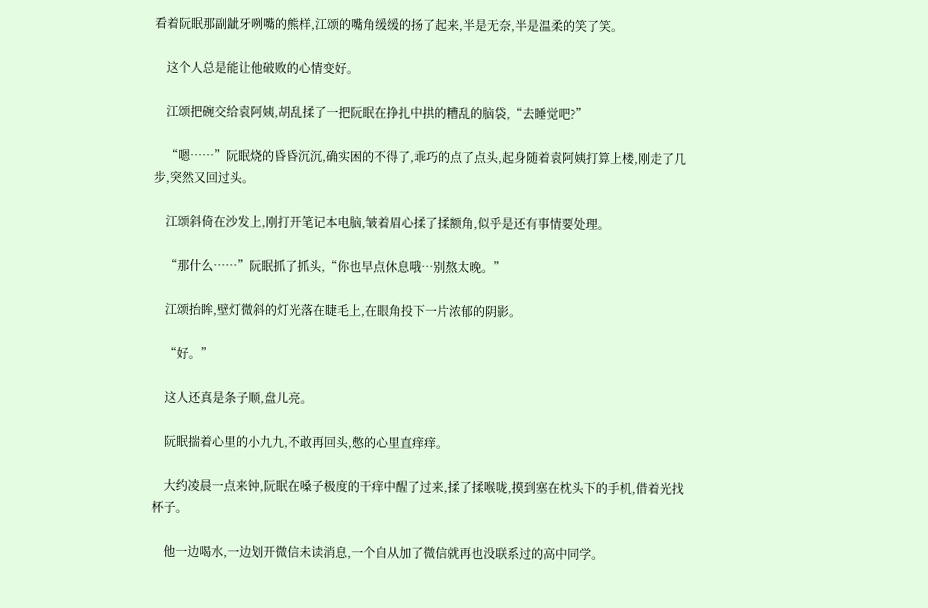看着阮眠那副龇牙咧嘴的熊样,江颂的嘴角缓缓的扬了起来,半是无奈,半是温柔的笑了笑。

    这个人总是能让他破败的心情变好。

    江颂把碗交给袁阿姨,胡乱揉了一把阮眠在挣扎中拱的糟乱的脑袋,“去睡觉吧?”

    “嗯……”阮眠烧的昏昏沉沉,确实困的不得了,乖巧的点了点头,起身随着袁阿姨打算上楼,刚走了几步,突然又回过头。

    江颂斜倚在沙发上,刚打开笔记本电脑,皱着眉心揉了揉额角,似乎是还有事情要处理。

    “那什么……”阮眠抓了抓头,“你也早点休息哦…别熬太晚。”

    江颂抬眸,壁灯微斜的灯光落在睫毛上,在眼角投下一片浓郁的阴影。

    “好。”

    这人还真是条子顺,盘儿亮。

    阮眠揣着心里的小九九,不敢再回头,憋的心里直痒痒。

    大约凌晨一点来钟,阮眠在嗓子极度的干痒中醒了过来,揉了揉喉咙,摸到塞在枕头下的手机,借着光找杯子。

    他一边喝水,一边划开微信未读消息,一个自从加了微信就再也没联系过的高中同学。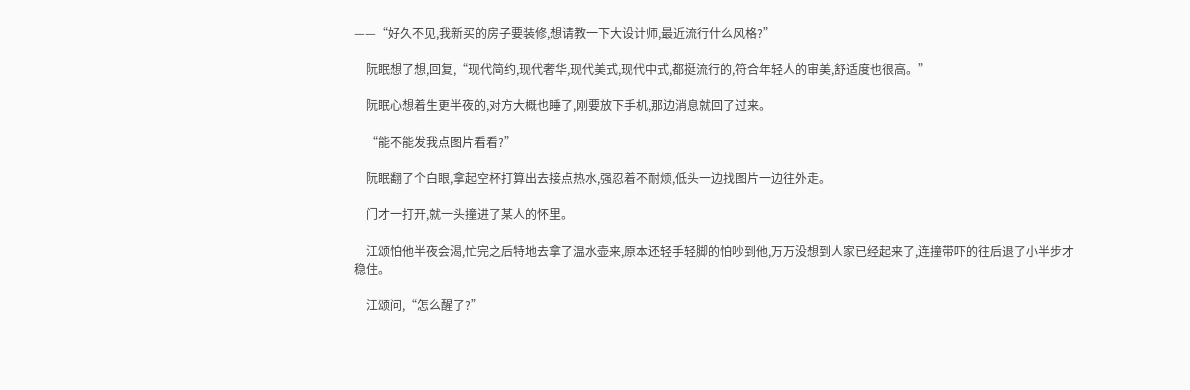——“好久不见,我新买的房子要装修,想请教一下大设计师,最近流行什么风格?”

    阮眠想了想,回复,“现代简约,现代奢华,现代美式,现代中式,都挺流行的,符合年轻人的审美,舒适度也很高。”

    阮眠心想着生更半夜的,对方大概也睡了,刚要放下手机,那边消息就回了过来。

    “能不能发我点图片看看?”

    阮眠翻了个白眼,拿起空杯打算出去接点热水,强忍着不耐烦,低头一边找图片一边往外走。

    门才一打开,就一头撞进了某人的怀里。

    江颂怕他半夜会渴,忙完之后特地去拿了温水壶来,原本还轻手轻脚的怕吵到他,万万没想到人家已经起来了,连撞带吓的往后退了小半步才稳住。

    江颂问,“怎么醒了?”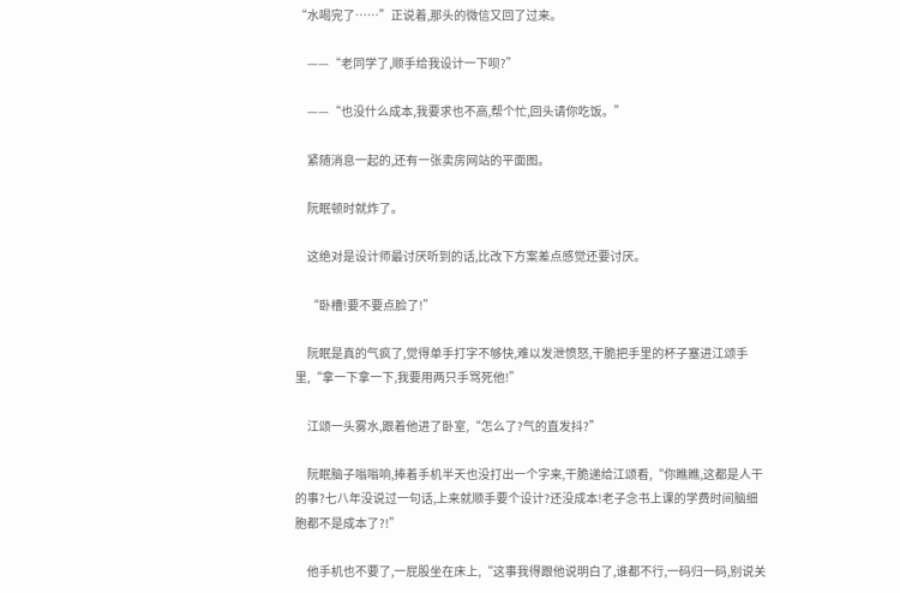“水喝完了……”正说着,那头的微信又回了过来。

    ——“老同学了,顺手给我设计一下呗?”

    ——“也没什么成本,我要求也不高,帮个忙,回头请你吃饭。”

    紧随消息一起的,还有一张卖房网站的平面图。

    阮眠顿时就炸了。

    这绝对是设计师最讨厌听到的话,比改下方案差点感觉还要讨厌。

    “卧槽!要不要点脸了!”

    阮眠是真的气疯了,觉得单手打字不够快,难以发泄愤怒,干脆把手里的杯子塞进江颂手里,“拿一下拿一下,我要用两只手骂死他!”

    江颂一头雾水,跟着他进了卧室,“怎么了?气的直发抖?”

    阮眠脑子嗡嗡响,捧着手机半天也没打出一个字来,干脆递给江颂看,“你瞧瞧,这都是人干的事?七八年没说过一句话,上来就顺手要个设计?还没成本!老子念书上课的学费时间脑细胞都不是成本了?!”

    他手机也不要了,一屁股坐在床上,“这事我得跟他说明白了,谁都不行,一码归一码,别说关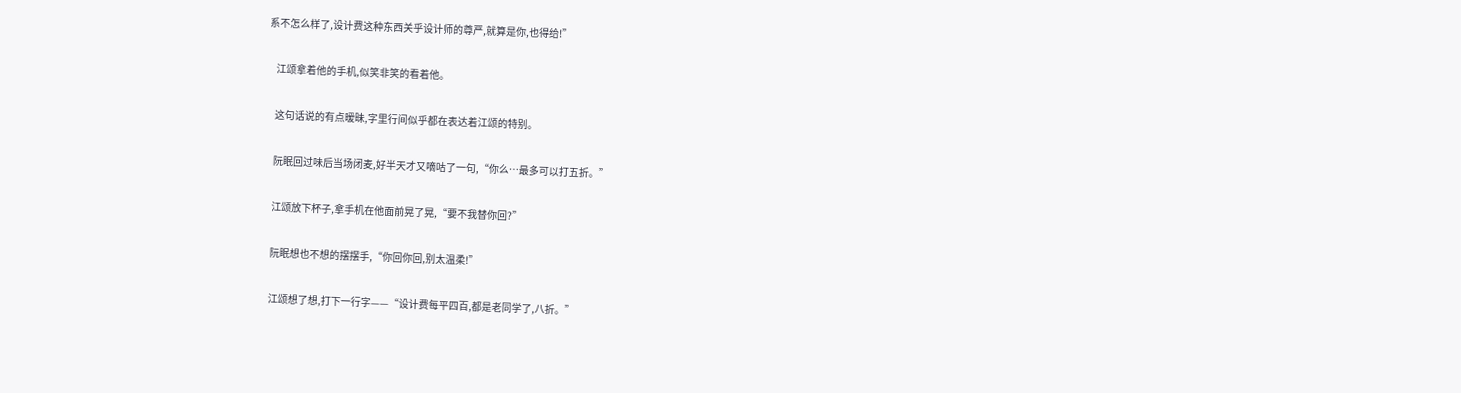系不怎么样了,设计费这种东西关乎设计师的尊严,就算是你,也得给!”

    江颂拿着他的手机,似笑非笑的看着他。

    这句话说的有点暧昧,字里行间似乎都在表达着江颂的特别。

    阮眠回过味后当场闭麦,好半天才又嘀咕了一句,“你么…最多可以打五折。”

    江颂放下杯子,拿手机在他面前晃了晃,“要不我替你回?”

    阮眠想也不想的摆摆手,“你回你回,别太温柔!”

    江颂想了想,打下一行字——“设计费每平四百,都是老同学了,八折。”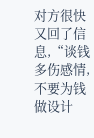对方很快又回了信息,“谈钱多伤感情,不要为钱做设计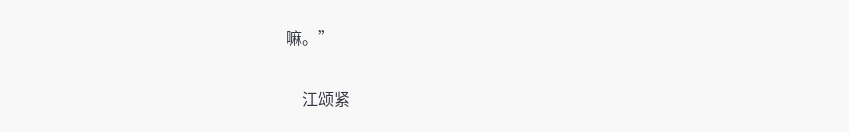嘛。”

    江颂紧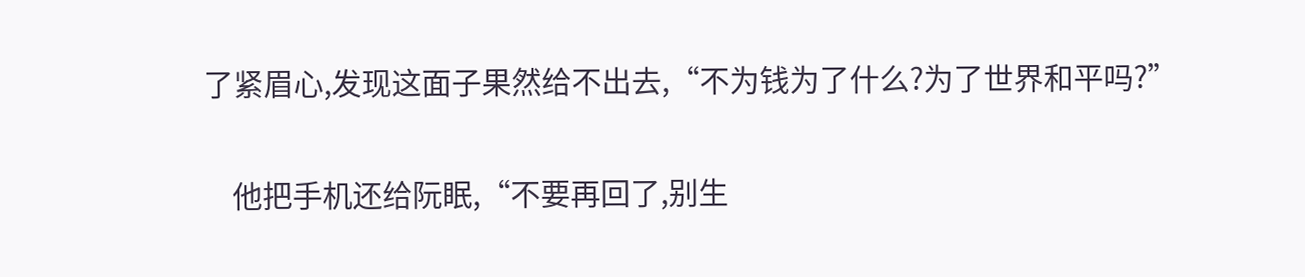了紧眉心,发现这面子果然给不出去,“不为钱为了什么?为了世界和平吗?”

    他把手机还给阮眠,“不要再回了,别生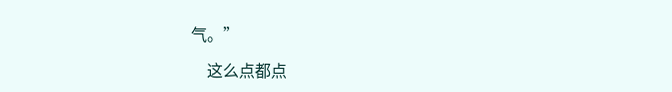气。”

    这么点都点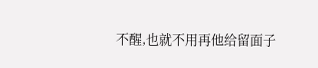不醒,也就不用再他给留面子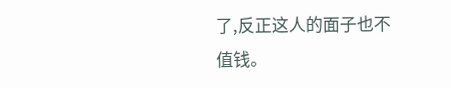了,反正这人的面子也不值钱。